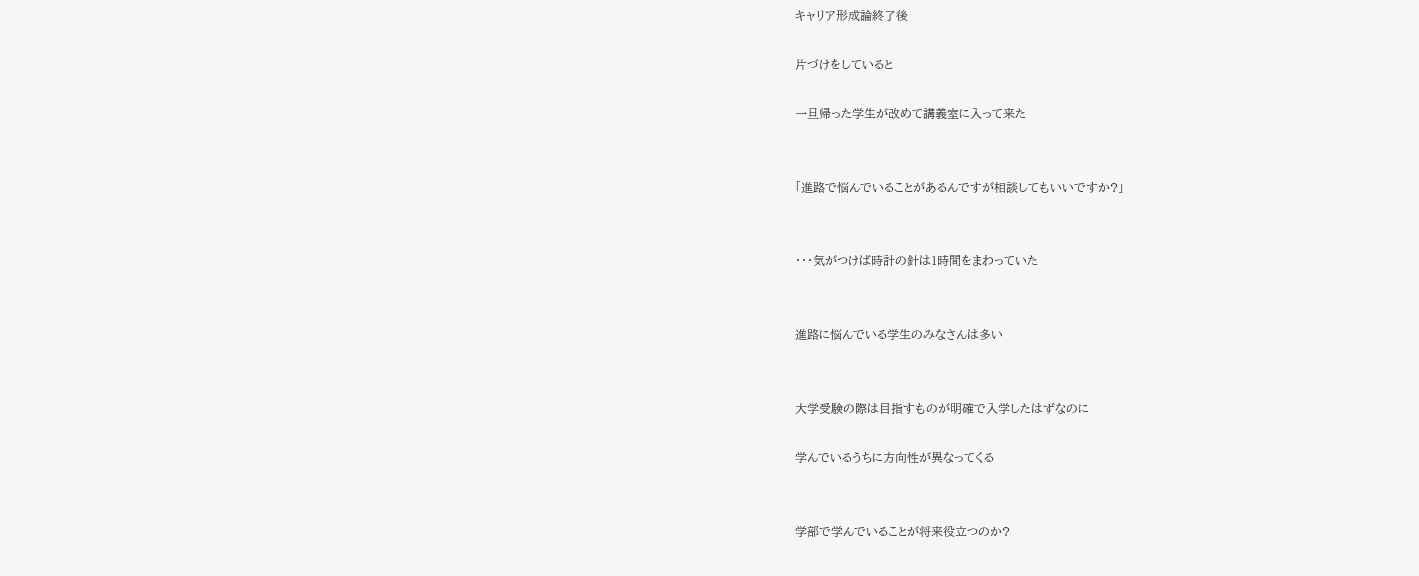キャリア形成論終了後

片づけをしていると

一旦帰った学生が改めて講義室に入って来た


「進路で悩んでいることがあるんですが相談してもいいですか?」


・・・気がつけば時計の針は1時間をまわっていた


進路に悩んでいる学生のみなさんは多い


大学受験の際は目指すものが明確で入学したはずなのに

学んでいるうちに方向性が異なってくる


学部で学んでいることが将来役立つのか?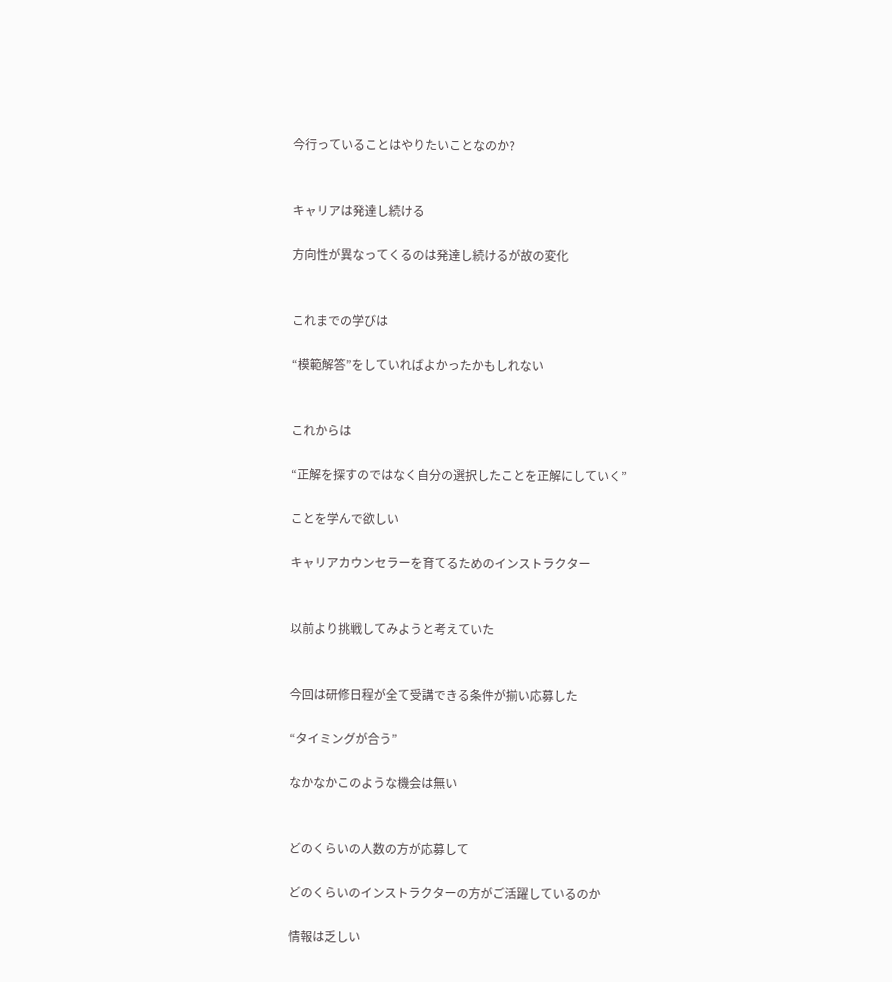今行っていることはやりたいことなのか?


キャリアは発達し続ける

方向性が異なってくるのは発達し続けるが故の変化


これまでの学びは

“模範解答”をしていればよかったかもしれない


これからは

“正解を探すのではなく自分の選択したことを正解にしていく”

ことを学んで欲しい

キャリアカウンセラーを育てるためのインストラクター


以前より挑戦してみようと考えていた


今回は研修日程が全て受講できる条件が揃い応募した

“タイミングが合う”

なかなかこのような機会は無い


どのくらいの人数の方が応募して

どのくらいのインストラクターの方がご活躍しているのか

情報は乏しい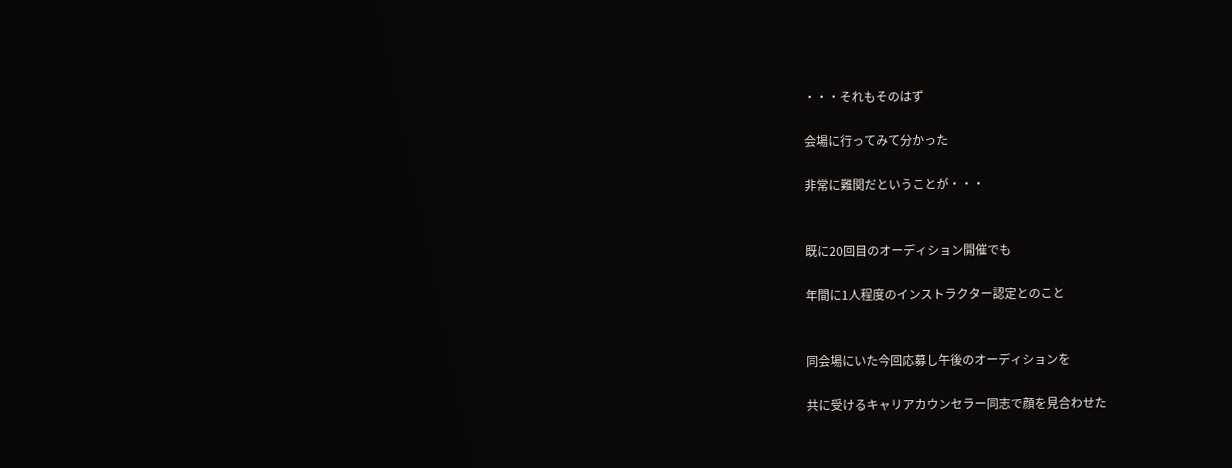・・・それもそのはず

会場に行ってみて分かった

非常に難関だということが・・・


既に20回目のオーディション開催でも

年間に1人程度のインストラクター認定とのこと


同会場にいた今回応募し午後のオーディションを

共に受けるキャリアカウンセラー同志で顔を見合わせた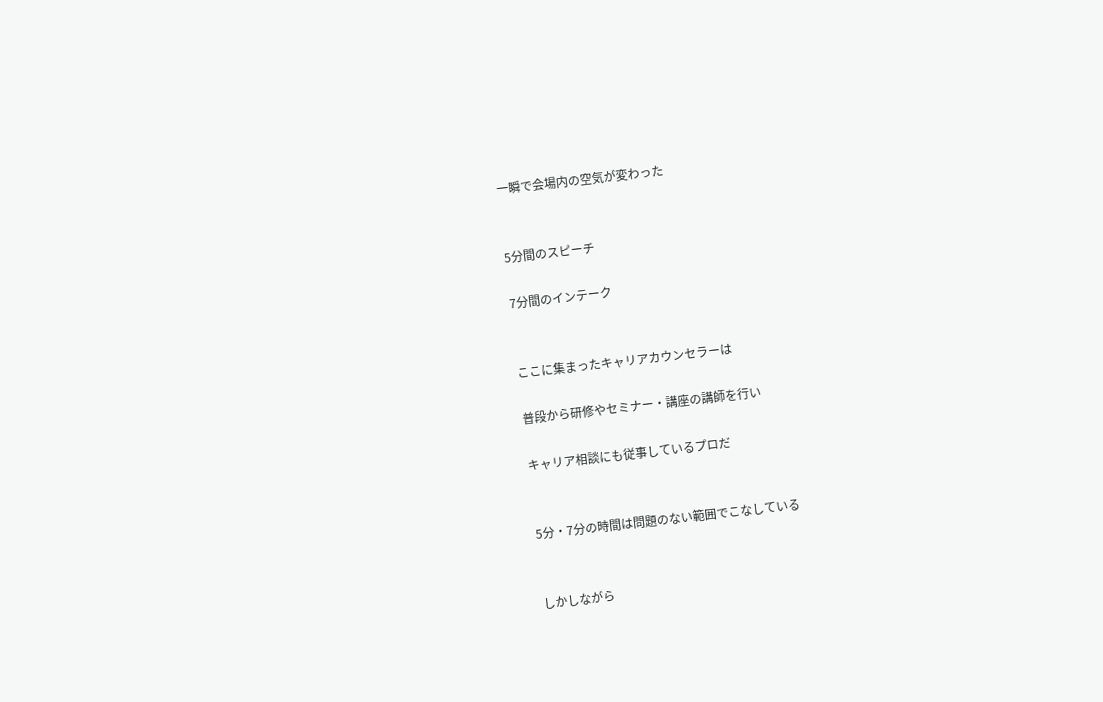一瞬で会場内の空気が変わった


5分間のスピーチ

7分間のインテーク


ここに集まったキャリアカウンセラーは

普段から研修やセミナー・講座の講師を行い

キャリア相談にも従事しているプロだ


5分・7分の時間は問題のない範囲でこなしている


しかしながら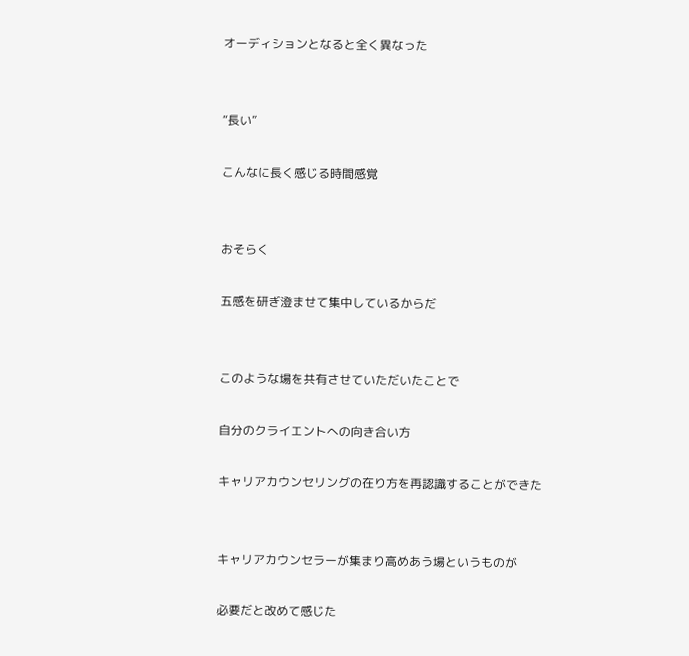オーディションとなると全く異なった


“長い”

こんなに長く感じる時間感覚


おそらく

五感を研ぎ澄ませて集中しているからだ


このような場を共有させていただいたことで

自分のクライエントへの向き合い方

キャリアカウンセリングの在り方を再認識することができた


キャリアカウンセラーが集まり高めあう場というものが

必要だと改めて感じた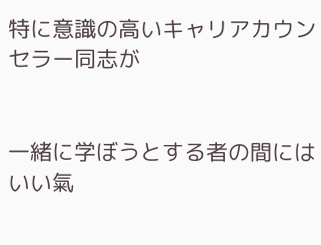特に意識の高いキャリアカウンセラー同志が


一緒に学ぼうとする者の間にはいい氣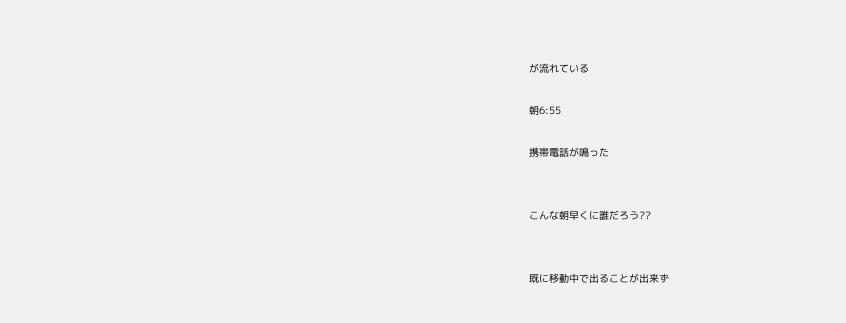が流れている

朝6:55

携帯電話が鳴った


こんな朝早くに誰だろう??


既に移動中で出ることが出来ず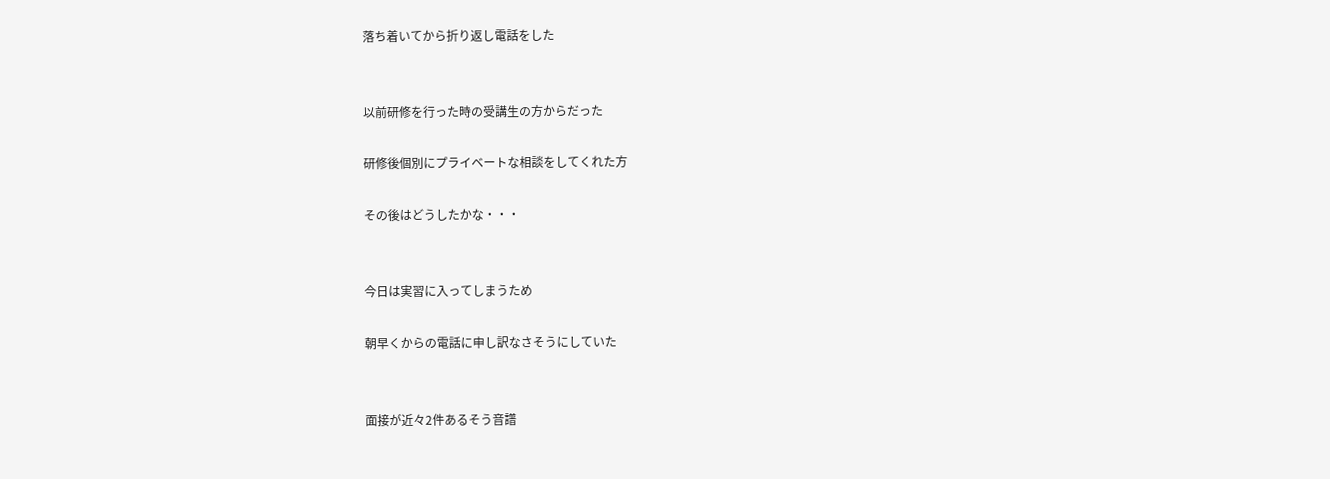落ち着いてから折り返し電話をした


以前研修を行った時の受講生の方からだった

研修後個別にプライベートな相談をしてくれた方

その後はどうしたかな・・・


今日は実習に入ってしまうため

朝早くからの電話に申し訳なさそうにしていた


面接が近々2件あるそう音譜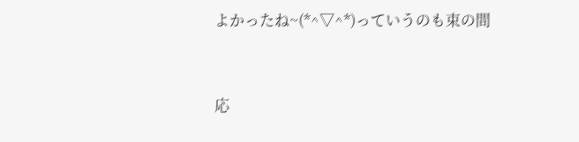よかったね~(*^▽^*)っていうのも束の間


応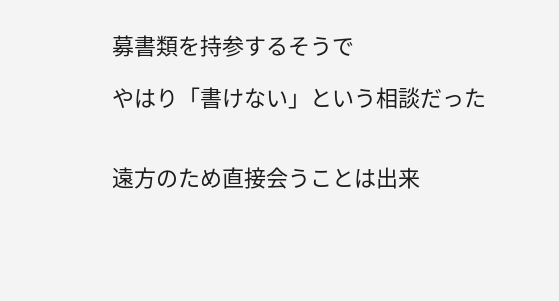募書類を持参するそうで

やはり「書けない」という相談だった


遠方のため直接会うことは出来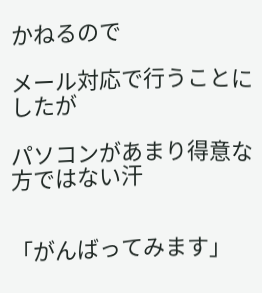かねるので

メール対応で行うことにしたが

パソコンがあまり得意な方ではない汗


「がんばってみます」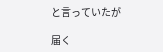と言っていたが

届く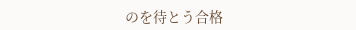のを待とう合格